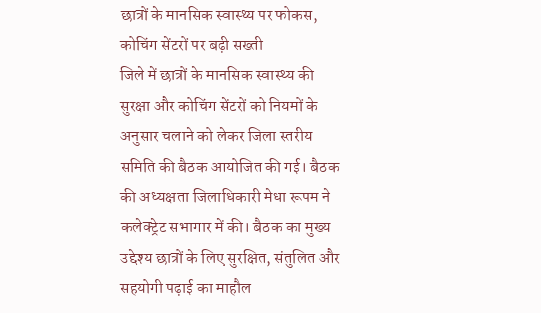छात्रों के मानसिक स्वास्थ्य पर फोकस, कोचिंग सेंटरों पर बढ़ी सख्ती
जिले में छात्रों के मानसिक स्वास्थ्य की सुरक्षा और कोचिंग सेंटरों को नियमों के अनुसार चलाने को लेकर जिला स्तरीय समिति की बैठक आयोजित की गई। बैठक की अध्यक्षता जिलाधिकारी मेधा रूपम ने कलेक्ट्रेट सभागार में की। बैठक का मुख्य उद्देश्य छात्रों के लिए सुरक्षित, संतुलित और सहयोगी पढ़ाई का माहौल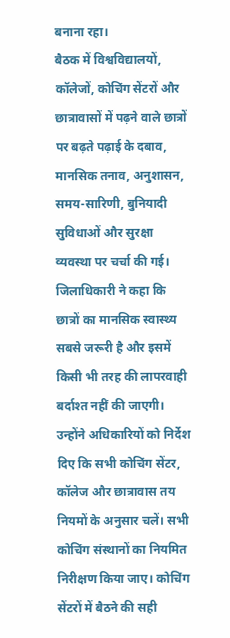बनाना रहा।
बैठक में विश्वविद्यालयों, कॉलेजों, कोचिंग सेंटरों और छात्रावासों में पढ़ने वाले छात्रों पर बढ़ते पढ़ाई के दबाव, मानसिक तनाव, अनुशासन, समय-सारिणी, बुनियादी सुविधाओं और सुरक्षा व्यवस्था पर चर्चा की गई। जिलाधिकारी ने कहा कि छात्रों का मानसिक स्वास्थ्य सबसे जरूरी है और इसमें किसी भी तरह की लापरवाही बर्दाश्त नहीं की जाएगी।
उन्होंने अधिकारियों को निर्देश दिए कि सभी कोचिंग सेंटर, कॉलेज और छात्रावास तय नियमों के अनुसार चलें। सभी कोचिंग संस्थानों का नियमित निरीक्षण किया जाए। कोचिंग सेंटरों में बैठने की सही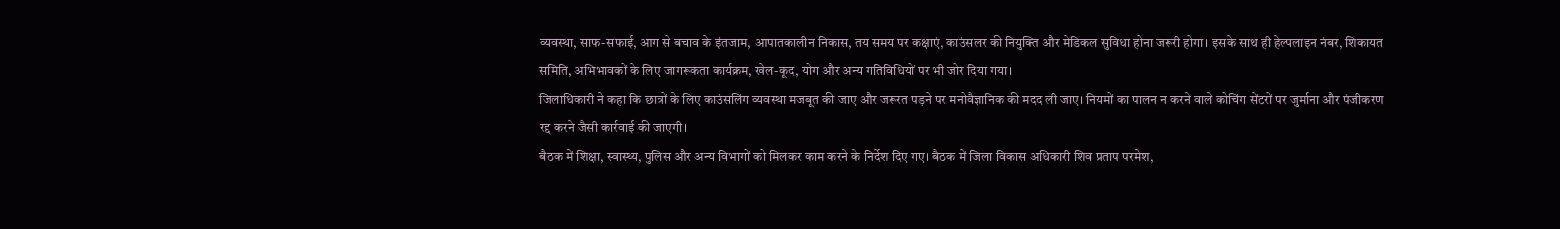व्यवस्था, साफ-सफाई, आग से बचाव के इंतजाम, आपातकालीन निकास, तय समय पर कक्षाएं, काउंसलर की नियुक्ति और मेडिकल सुविधा होना जरूरी होगा। इसके साथ ही हेल्पलाइन नंबर, शिकायत समिति, अभिभावकों के लिए जागरूकता कार्यक्रम, खेल-कूद, योग और अन्य गतिविधियों पर भी जोर दिया गया।
जिलाधिकारी ने कहा कि छात्रों के लिए काउंसलिंग व्यवस्था मजबूत की जाए और जरूरत पड़ने पर मनोवैज्ञानिक की मदद ली जाए। नियमों का पालन न करने वाले कोचिंग सेंटरों पर जुर्माना और पंजीकरण रद्द करने जैसी कार्रवाई की जाएगी।
बैठक में शिक्षा, स्वास्थ्य, पुलिस और अन्य विभागों को मिलकर काम करने के निर्देश दिए गए। बैठक में जिला विकास अधिकारी शिव प्रताप परमेश,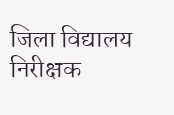जिला विद्यालय निरीक्षक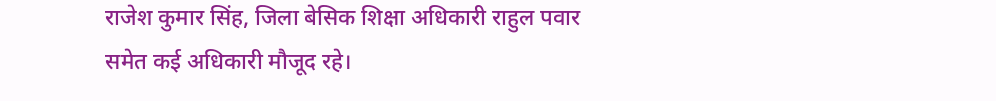राजेश कुमार सिंह, जिला बेसिक शिक्षा अधिकारी राहुल पवार समेत कई अधिकारी मौजूद रहे।